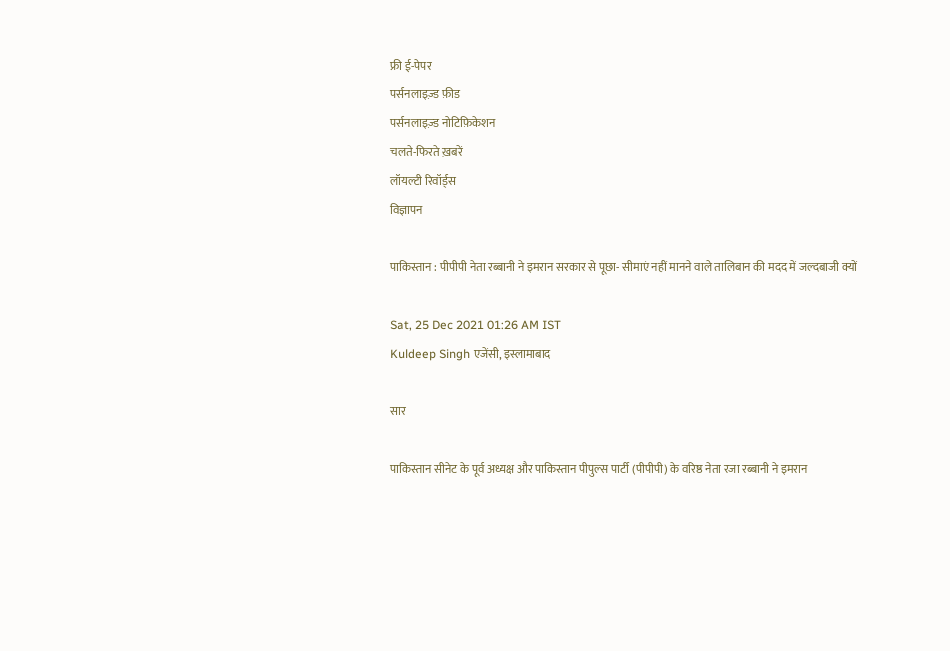फ्री ई-पेपर
पर्सनलाइज़्ड फ़ीड
पर्सनलाइज़्ड नोटिफ़िकेशन
चलते-फिरते ख़बरें
लॉयल्टी रिवॉर्ड्स
विज्ञापन

पाकिस्तान : पीपीपी नेता रब्बानी ने इमरान सरकार से पूछा- सीमाएं नहीं मानने वाले तालिबान की मदद में जल्दबाजी क्यों

Sat, 25 Dec 2021 01:26 AM IST
Kuldeep Singh एजेंसी, इस्लामाबाद

सार

पाकिस्तान सीनेट के पूर्व अध्यक्ष और पाकिस्तान पीपुल्स पार्टी (पीपीपी) के वरिष्ठ नेता रजा रब्बानी ने इमरान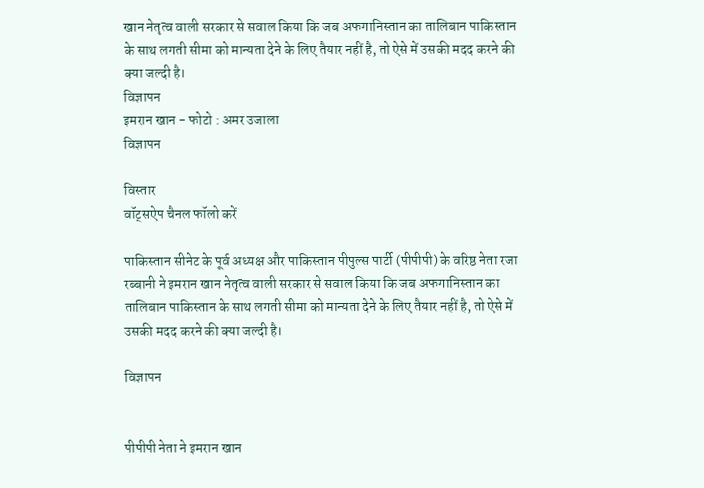खान नेतृत्व वाली सरकार से सवाल किया कि जब अफगानिस्तान का तालिबान पाकिस्तान के साथ लगती सीमा को मान्यता देने के लिए तैयार नहीं है, तो ऐसे में उसकी मदद करने की क्या जल्दी है।
विज्ञापन
इमरान खान - फोटो : अमर उजाला
विज्ञापन

विस्तार
वॉट्सऐप चैनल फॉलो करें

पाकिस्तान सीनेट के पूर्व अध्यक्ष और पाकिस्तान पीपुल्स पार्टी (पीपीपी) के वरिष्ठ नेता रजा रब्बानी ने इमरान खान नेतृत्व वाली सरकार से सवाल किया कि जब अफगानिस्तान का तालिबान पाकिस्तान के साथ लगती सीमा को मान्यता देने के लिए तैयार नहीं है, तो ऐसे में उसकी मदद करने की क्या जल्दी है।

विज्ञापन


पीपीपी नेता ने इमरान खान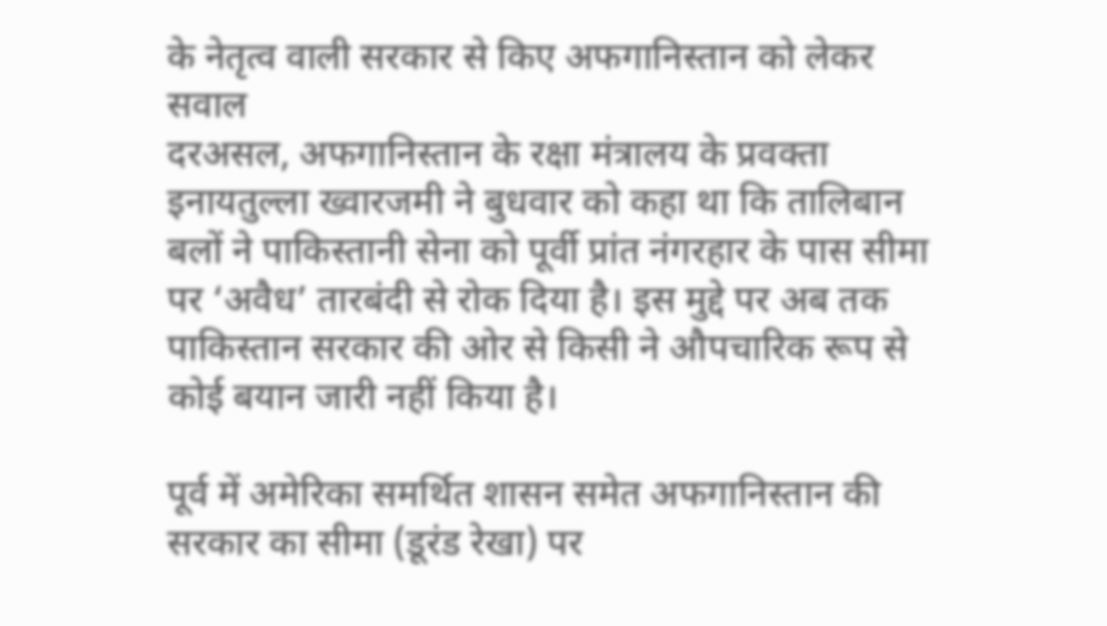के नेतृत्व वाली सरकार से किए अफगानिस्तान को लेकर सवाल
दरअसल, अफगानिस्तान के रक्षा मंत्रालय के प्रवक्ता इनायतुल्ला ख्वारजमी ने बुधवार को कहा था कि तालिबान बलों ने पाकिस्तानी सेना को पूर्वी प्रांत नंगरहार के पास सीमा पर ‘अवैध’ तारबंदी से रोक दिया है। इस मुद्दे पर अब तक पाकिस्तान सरकार की ओर से किसी ने औपचारिक रूप से कोई बयान जारी नहीं किया है।

पूर्व में अमेरिका समर्थित शासन समेत अफगानिस्तान की सरकार का सीमा (डूरंड रेखा) पर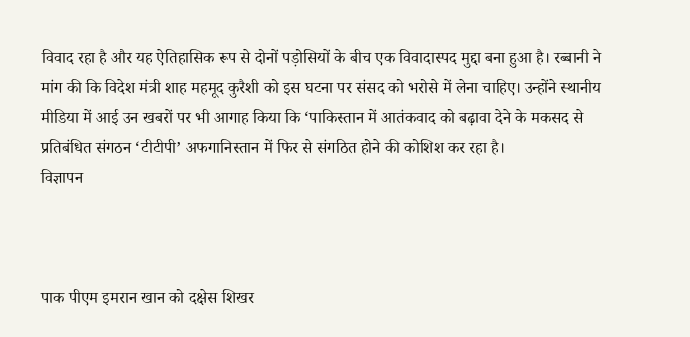विवाद रहा है और यह ऐतिहासिक रूप से दोनों पड़ोसियों के बीच एक विवादास्पद मुद्दा बना हुआ है। रब्बानी ने मांग की कि विदेश मंत्री शाह महमूद कुरैशी को इस घटना पर संसद को भरोसे में लेना चाहिए। उन्होंने स्थानीय मीडिया में आई उन खबरों पर भी आगाह किया कि ‘पाकिस्तान में आतंकवाद को बढ़ावा देने के मकसद से प्रतिबंधित संगठन ‘टीटीपी’ अफगानिस्तान में फिर से संगठित होने की कोशिश कर रहा है।
विज्ञापन



पाक पीएम इमरान खान को दक्षेस शिखर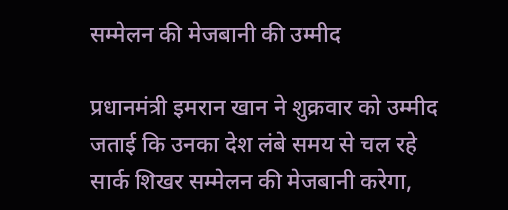सम्मेलन की मेजबानी की उम्मीद

प्रधानमंत्री इमरान खान ने शुक्रवार को उम्मीद जताई कि उनका देश लंबे समय से चल रहे सार्क शिखर सम्मेलन की मेजबानी करेगा,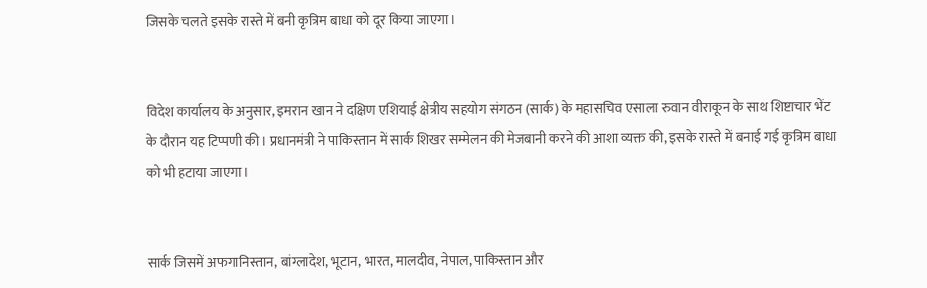जिसके चलते इसके रास्ते में बनी कृत्रिम बाधा को दूर किया जाएगा।


विदेश कार्यालय के अनुसार, इमरान खान ने दक्षिण एशियाई क्षेत्रीय सहयोग संगठन (सार्क) के महासचिव एसाला रुवान वीराकून के साथ शिष्टाचार भेंट के दौरान यह टिप्पणी की। प्रधानमंत्री ने पाकिस्तान में सार्क शिखर सम्मेलन की मेजबानी करने की आशा व्यक्त की, इसके रास्ते में बनाई गई कृत्रिम बाधा को भी हटाया जाएगा।


सार्क जिसमें अफगानिस्तान, बांग्लादेश, भूटान, भारत, मालदीव, नेपाल, पाकिस्तान और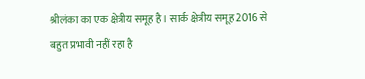श्रीलंका का एक क्षेत्रीय समूह है। सार्क क्षेत्रीय समूह 2016 से बहुत प्रभावी नहीं रहा है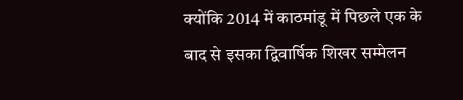क्योंकि 2014 में काठमांडू में पिछले एक के बाद से इसका द्विवार्षिक शिखर सम्मेलन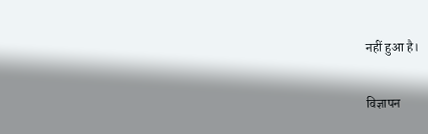नहीं हुआ है।

विज्ञापन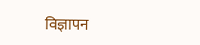विज्ञापन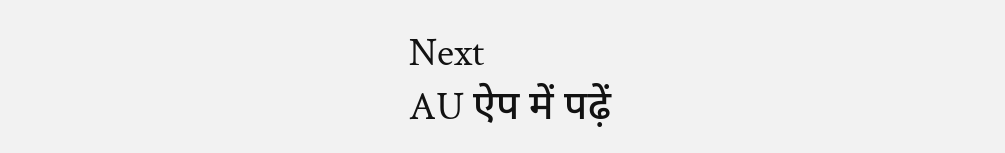Next
AU ऐप में पढ़ें